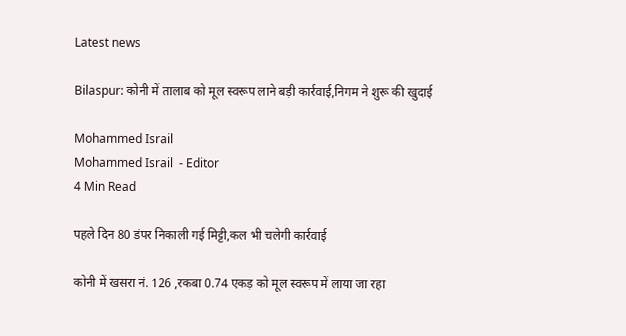Latest news

Bilaspur: कोनी में तालाब को मूल स्वरूप लाने बड़ी कार्रवाई,निगम ने शुरू की खुदाई

Mohammed Israil
Mohammed Israil  - Editor
4 Min Read

पहले दिन 80 डंपर निकाली गई मिट्टी,कल भी चलेगी कार्रवाई

कोनी में खसरा नं. 126 ,रकबा 0.74 एकड़ को मूल स्वरूप में लाया जा रहा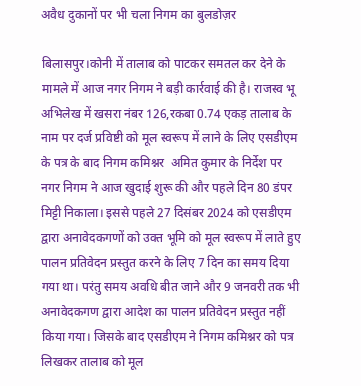अवैध दुकानों पर भी चला निगम का बुलडोज़र

बिलासपुर।कोनी में तालाब को पाटकर समतल कर देने के मामले में आज नगर निगम ने बड़ी कार्रवाई की है। राजस्व भू अभिलेख में खसरा नंबर 126,रकबा 0.74 एकड़ तालाब के नाम पर दर्ज प्रविष्टी को मूल स्वरूप में लाने के लिए एसडीएम के पत्र के बाद निगम कमिश्नर  अमित कुमार के निर्देश पर नगर निगम ने आज खुदाई शुरू की और पहले दिन 80 डंपर मिट्टी निकाला। इससे पहले 27 दिसंबर 2024 को एसडीएम द्वारा अनावेदकगणों को उक्त भूमि को मूल स्वरूप में लाते हुए पालन प्रतिवेदन प्रस्तुत करने के लिए 7 दिन का समय दिया गया था। परंतु समय अवधि बीत जाने और 9 जनवरी तक भी अनावेदकगण द्वारा आदेश का पालन प्रतिवेदन प्रस्तुत नहीं किया गया। जिसके बाद एसडीएम ने निगम कमिश्नर को पत्र लिखकर तालाब को मूल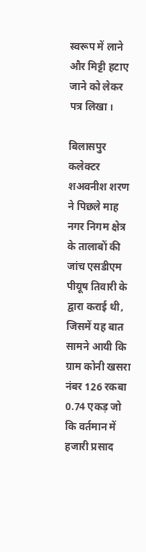स्वरूप में लाने और मिट्टी हटाए जाने को लेकर पत्र लिखा।

बिलासपुर कलेक्टर शअवनीश शरण ने पिछले माह नगर निगम क्षेत्र के तालाबों की जांच एसडीएम पीयूष तिवारी के द्वारा कराई थी, जिसमें यह बात सामने आयी कि ग्राम कोनी खसरा नंबर 126 रकबा 0.74 एकड़ जो कि वर्तमान में हजारी प्रसाद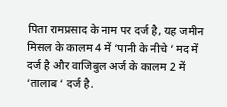पिता रामप्रसाद के नाम पर दर्ज है, यह जमीन मिसल के कालम 4 में ‘पानी के नीचे ‘ मद में दर्ज है और वाजिबुल अर्ज के कालम 2 में ‘तालाब ‘ दर्ज है.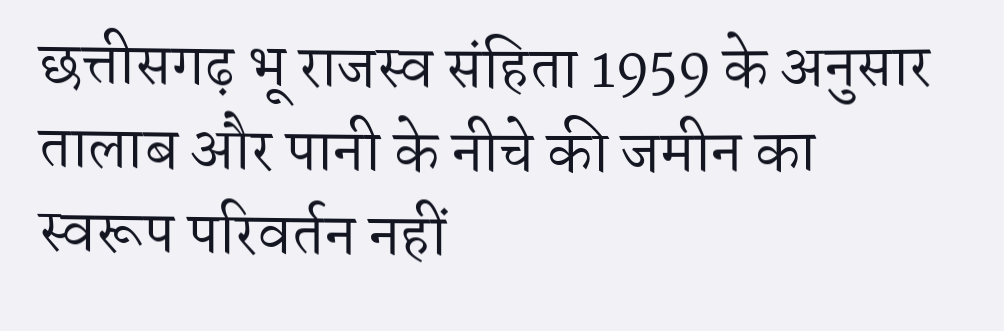छत्तीसगढ़ भू राजस्व संहिता 1959 के अनुसार तालाब और पानी के नीचे की जमीन का स्वरूप परिवर्तन नहीं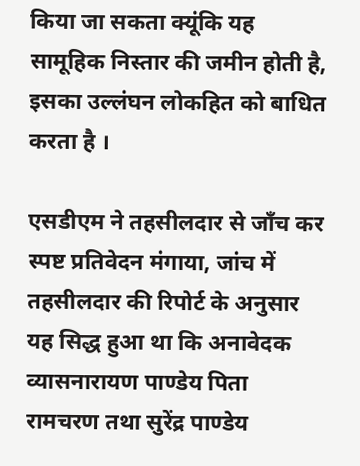किया जा सकता क्यूंकि यह सामूहिक निस्तार की जमीन होती है, इसका उल्लंघन लोकहित को बाधित करता है ।

एसडीएम ने तहसीलदार से जाँच कर स्पष्ट प्रतिवेदन मंगाया, जांच में तहसीलदार की रिपोर्ट के अनुसार यह सिद्ध हुआ था कि अनावेदक व्यासनारायण पाण्डेय पिता रामचरण तथा सुरेंद्र पाण्डेय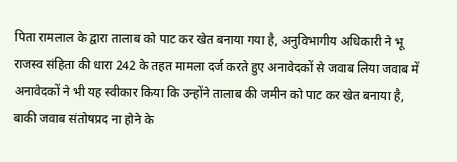पिता रामलाल के द्वारा तालाब को पाट कर खेत बनाया गया है, अनुविभागीय अधिकारी ने भू राजस्व संहिता की धारा 242 के तहत मामला दर्ज करते हुए अनावेदकों से जवाब लिया जवाब में अनावेदकों ने भी यह स्वीकार किया कि उन्होंने तालाब की जमीन को पाट कर खेत बनाया है, बाकी जवाब संतोषप्रद ना होने के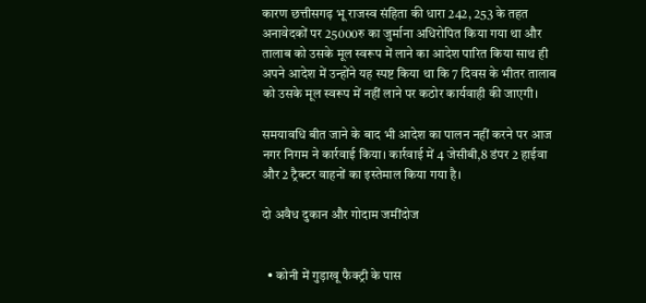कारण छत्तीसगढ़ भू राजस्व संहिता की धारा 242, 253 के तहत अनावेदकों पर 25000रु का जुर्माना अधिरोपित किया गया था और तालाब को उसके मूल स्वरूप में लाने का आदेश पारित किया साथ ही अपने आदेश में उन्होंने यह स्पष्ट किया था कि 7 दिवस के भीतर तालाब को उसके मूल स्वरूप में नहीं लाने पर कठोर कार्यवाही की जाएगी।

समयावधि बीत जाने के बाद भी आदेश का पालन नहीं करने पर आज नगर निगम ने कार्रवाई किया। कार्रवाई में 4 जेसीबी,8 डंपर 2 हाईवा और 2 ट्रैक्टर वाहनों का इस्तेमाल किया गया है।

दो अवैध दुकान और गोदाम जमींदोज


  • कोनी में गुड़ाखू फैक्ट्री के पास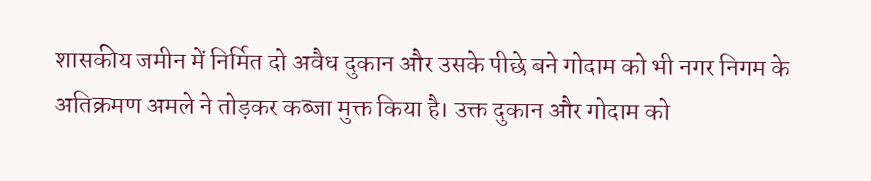शासकीय जमीन में निर्मित दो अवैध दुकान और उसके पीछे बने गोदाम को भी नगर निगम के अतिक्रमण अमले ने तोड़कर कब्जा मुक्त किया है। उक्त दुकान और गोदाम को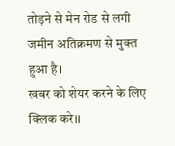तोड़ने से मेन रोड से लगी जमीन अतिक्रमण से मुक्त हुआ है।
खबर को शेयर करने के लिए क्लिक करे।।